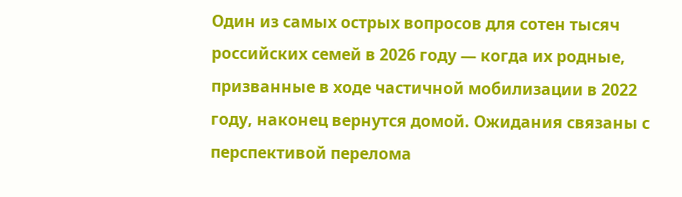Один из самых острых вопросов для сотен тысяч российских семей в 2026 году — когда их родные, призванные в ходе частичной мобилизации в 2022 году, наконец вернутся домой. Ожидания связаны с перспективой перелома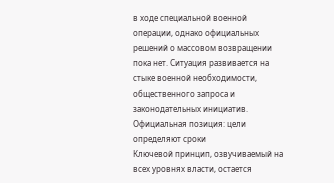в ходе специальной военной операции, однако официальных решений о массовом возвращении пока нет. Ситуация развивается на стыке военной необходимости, общественного запроса и законодательных инициатив.
Официальная позиция: цели определяют сроки
Ключевой принцип, озвучиваемый на всех уровнях власти, остается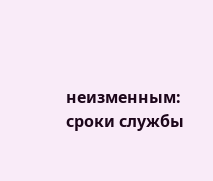неизменным: сроки службы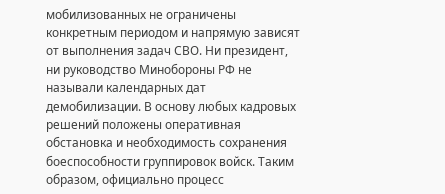мобилизованных не ограничены конкретным периодом и напрямую зависят от выполнения задач СВО. Ни президент, ни руководство Минобороны РФ не называли календарных дат демобилизации. В основу любых кадровых решений положены оперативная обстановка и необходимость сохранения боеспособности группировок войск. Таким образом, официально процесс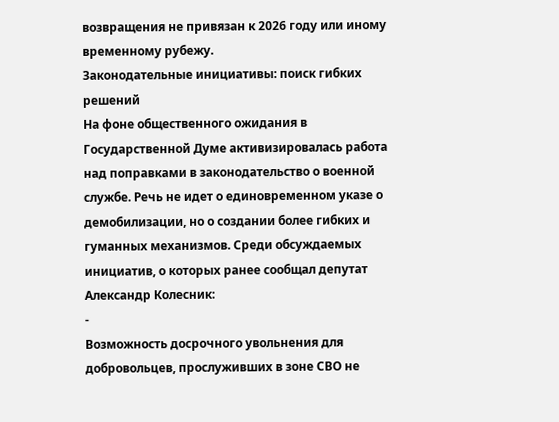возвращения не привязан к 2026 году или иному временному рубежу.
Законодательные инициативы: поиск гибких решений
На фоне общественного ожидания в Государственной Думе активизировалась работа над поправками в законодательство о военной службе. Речь не идет о единовременном указе о демобилизации, но о создании более гибких и гуманных механизмов. Среди обсуждаемых инициатив, о которых ранее сообщал депутат Александр Колесник:
-
Возможность досрочного увольнения для добровольцев, прослуживших в зоне СВО не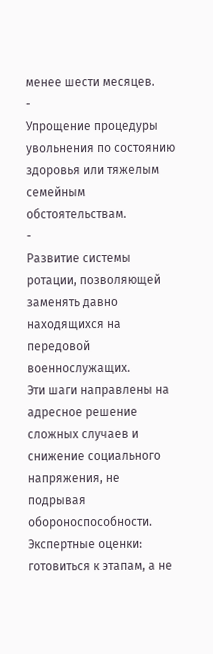менее шести месяцев.
-
Упрощение процедуры увольнения по состоянию здоровья или тяжелым семейным обстоятельствам.
-
Развитие системы ротации, позволяющей заменять давно находящихся на передовой военнослужащих.
Эти шаги направлены на адресное решение сложных случаев и снижение социального напряжения, не подрывая обороноспособности.
Экспертные оценки: готовиться к этапам, а не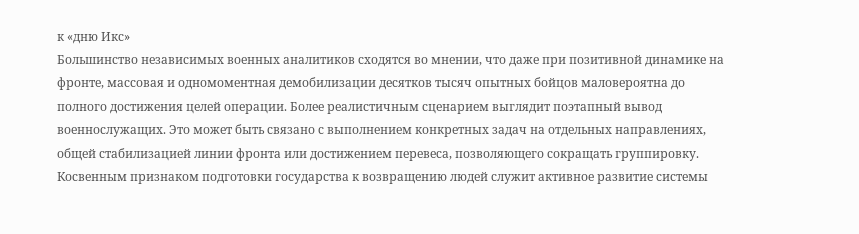к «дню Икс»
Большинство независимых военных аналитиков сходятся во мнении, что даже при позитивной динамике на фронте, массовая и одномоментная демобилизации десятков тысяч опытных бойцов маловероятна до полного достижения целей операции. Более реалистичным сценарием выглядит поэтапный вывод военнослужащих. Это может быть связано с выполнением конкретных задач на отдельных направлениях, общей стабилизацией линии фронта или достижением перевеса, позволяющего сокращать группировку.
Косвенным признаком подготовки государства к возвращению людей служит активное развитие системы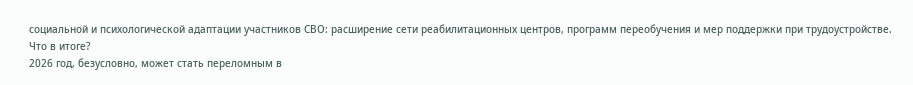социальной и психологической адаптации участников СВО: расширение сети реабилитационных центров, программ переобучения и мер поддержки при трудоустройстве.
Что в итоге?
2026 год, безусловно, может стать переломным в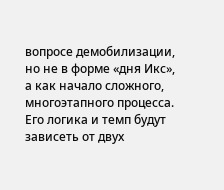вопросе демобилизации, но не в форме «дня Икс», а как начало сложного, многоэтапного процесса. Его логика и темп будут зависеть от двух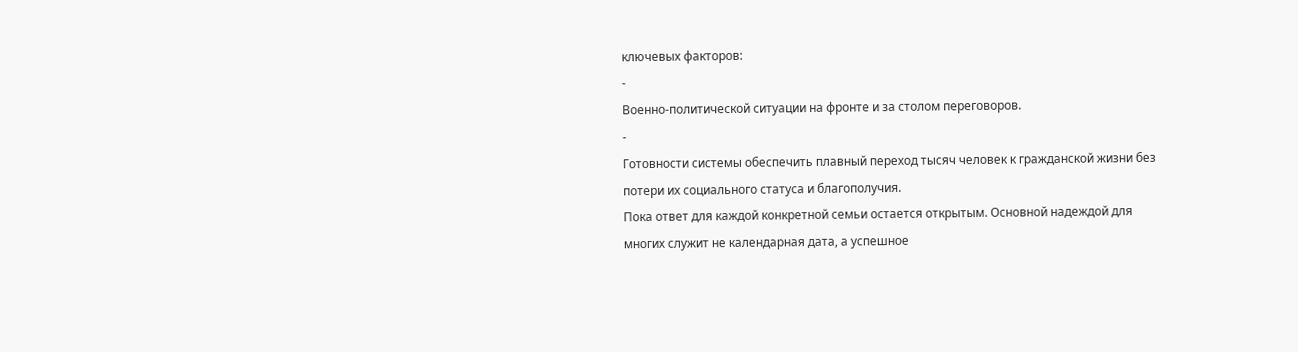ключевых факторов:
-
Военно-политической ситуации на фронте и за столом переговоров.
-
Готовности системы обеспечить плавный переход тысяч человек к гражданской жизни без потери их социального статуса и благополучия.
Пока ответ для каждой конкретной семьи остается открытым. Основной надеждой для многих служит не календарная дата, а успешное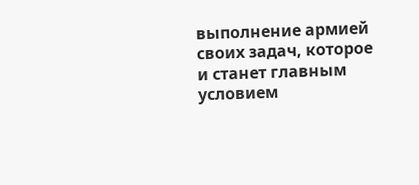выполнение армией своих задач, которое и станет главным условием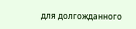для долгожданного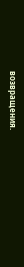возвращения.